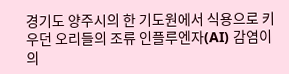경기도 양주시의 한 기도원에서 식용으로 키우던 오리들의 조류 인플루엔자(AI) 감염이 의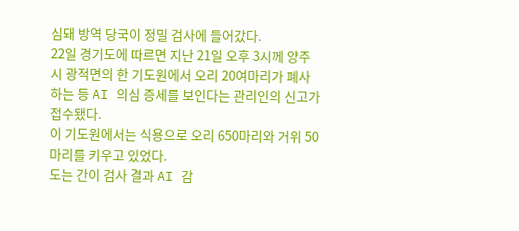심돼 방역 당국이 정밀 검사에 들어갔다.
22일 경기도에 따르면 지난 21일 오후 3시께 양주시 광적면의 한 기도원에서 오리 20여마리가 폐사하는 등 AI 의심 증세를 보인다는 관리인의 신고가 접수됐다.
이 기도원에서는 식용으로 오리 650마리와 거위 50마리를 키우고 있었다.
도는 간이 검사 결과 AI 감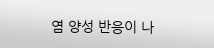염 양성 반응이 나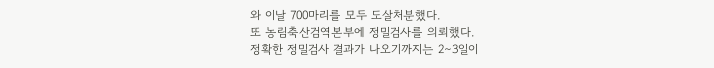와 이날 700마리를 모두 도살처분했다.
또 농림축산검역본부에 정밀검사를 의뢰했다.
정확한 정밀검사 결과가 나오기까지는 2∼3일이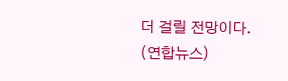더 걸릴 전망이다.
(연합뉴스)